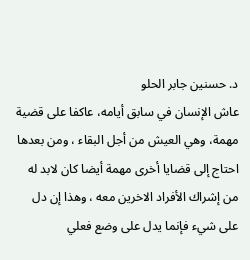د. حسنين جابر الحلو
عاش الإنسان في سابق أيامه، عاكفا على قضية مهمة، وهي العيش من أجل البقاء ، ومن بعدها احتاج إلى قضايا أخرى مهمة أيضا كان لابد له من إشراك الأفراد الاخرين معه ، وهذا إن دل على شيء فإنما يدل على وضع فعلي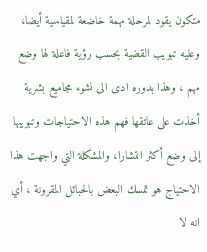متكون يقود لمرحلة مهمة خاضعة لمقياسية أيضا، وعليه تبويب القضية بحسب رؤية فاعلة لها وضع مهم ، وهذا بدوره ادى الى نشوء مجاميع بشرية أخذت على عاتقها فهم هذه الاحتياجات وتبويبها إلى وضع أكثر انتشارا، والمشكلة التي واجهت هذا الاحتياج هو تمسك البعض بالحبائل المقرونة ، أي انه لا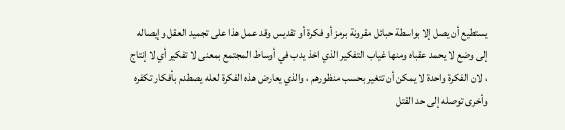يستطيع أن يصل إلا بواسطة حبائل مقرونة برمز أو فكرة أو تقديس وقد عمل هذا على تجميد العقل وإيصاله إلى وضع لا يحمد عقباه ومنها غياب التفكير الذي اخذ يدب في أوساط المجتمع بمعنى لا تفكير أي لا إنتاج ، لان الفكرة واحدة لا يمكن أن تتغير بحسب منظورهم ، والذي يعارض هذه الفكرة لعله يصطدم بأفكار تكفره وأخرى توصله إلى حد القتل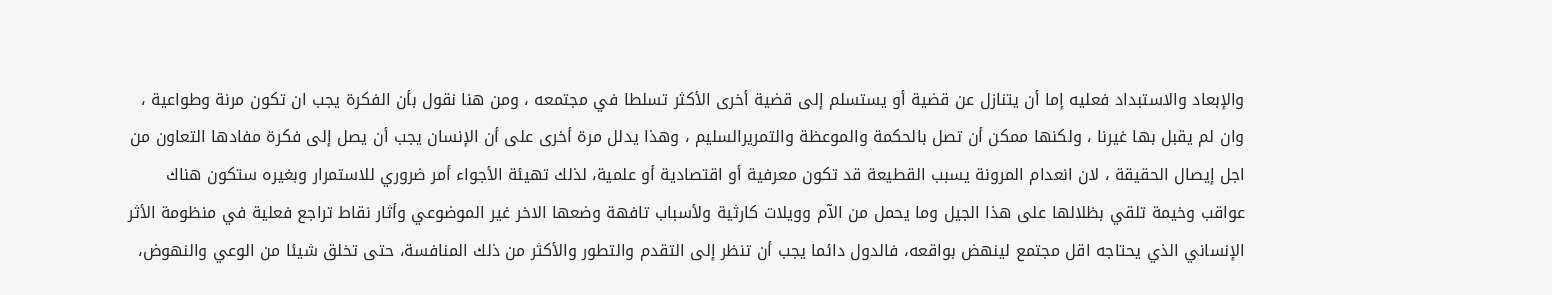والإبعاد والاستبداد فعليه إما أن يتنازل عن قضية أو يستسلم إلى قضية أخرى الأكثر تسلطا في مجتمعه ، ومن هنا نقول بأن الفكرة يجب ان تكون مرنة وطواعية ، وان لم يقبل بها غيرنا ، ولكنها ممكن أن تصل بالحكمة والموعظة والتمريرالسليم ، وهذا يدلل مرة أخرى على أن الإنسان يجب أن يصل إلى فكرة مفادها التعاون من اجل إيصال الحقيقة ، لان انعدام المرونة يسبب القطيعة قد تكون معرفية أو اقتصادية أو علمية، لذلك تهيئة الأجواء أمر ضروري للاستمرار وبغيره ستكون هناك عواقب وخيمة تلقي بظلالها على هذا الجيل وما يحمل من الآم وويلات كارثية ولأسباب تافهة وضعها الاخر غير الموضوعي وأثار نقاط تراجع فعلية في منظومة الأثر الإنساني الذي يحتاجه اقل مجتمع لينهض بواقعه، فالدول دائما يجب أن تنظر إلى التقدم والتطور والأكثر من ذلك المنافسة، حتى تخلق شيئا من الوعي والنهوض،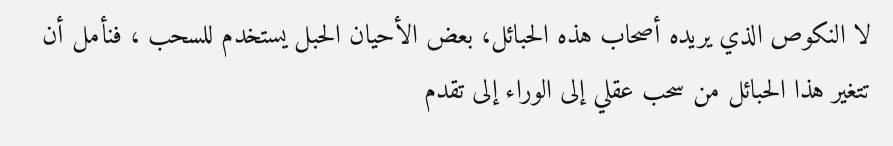لا النكوص الذي يريده أصحاب هذه الحبائل، بعض الأحيان الحبل يستخدم للسحب ، فنأمل أن تتغير هذا الحبائل من سحب عقلي إلى الوراء إلى تقدم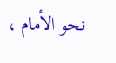نحو الأمام ،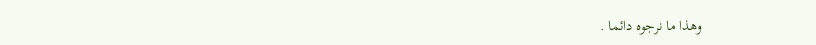وهذا ما نرجوه دائما .